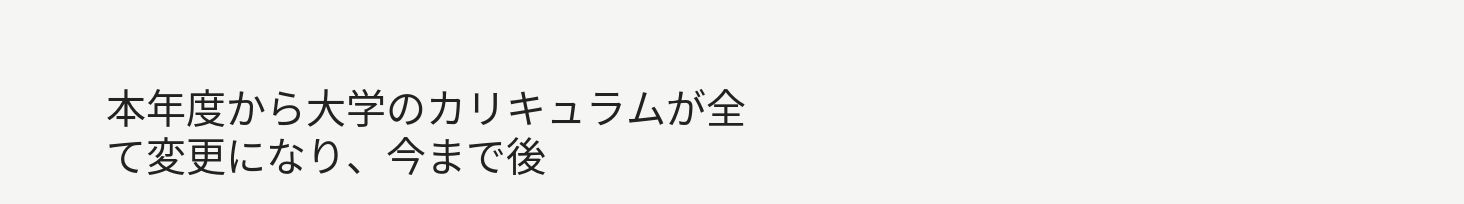本年度から大学のカリキュラムが全て変更になり、今まで後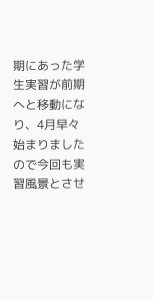期にあった学生実習が前期へと移動になり、4月早々始まりましたので今回も実習風景とさせ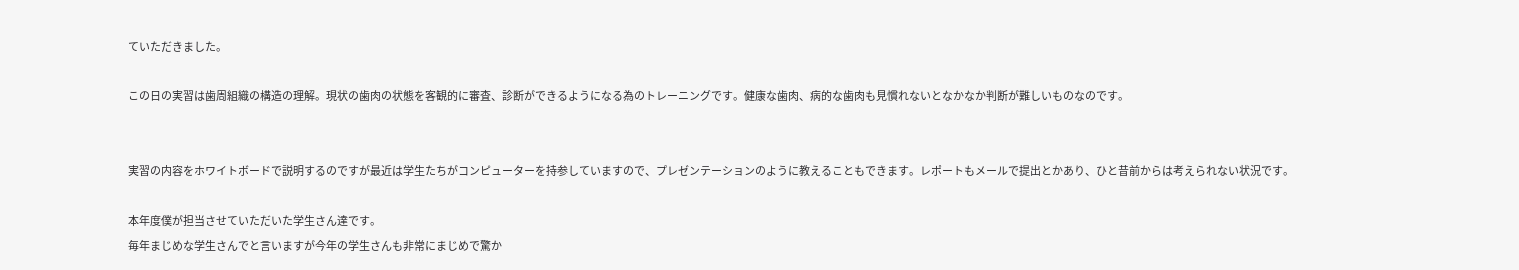ていただきました。

この日の実習は歯周組織の構造の理解。現状の歯肉の状態を客観的に審査、診断ができるようになる為のトレーニングです。健康な歯肉、病的な歯肉も見慣れないとなかなか判断が難しいものなのです。


実習の内容をホワイトボードで説明するのですが最近は学生たちがコンピューターを持参していますので、プレゼンテーションのように教えることもできます。レポートもメールで提出とかあり、ひと昔前からは考えられない状況です。

本年度僕が担当させていただいた学生さん達です。
毎年まじめな学生さんでと言いますが今年の学生さんも非常にまじめで驚か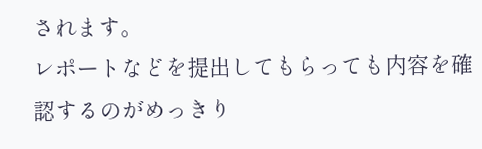されます。
レポートなどを提出してもらっても内容を確認するのがめっきり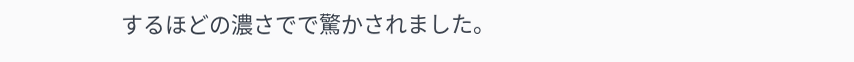するほどの濃さでで驚かされました。